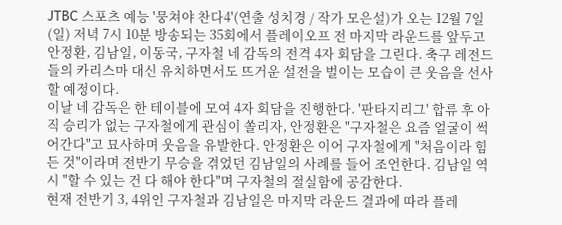JTBC 스포츠 예능 '뭉쳐야 찬다4'(연출 성치경 / 작가 모은설)가 오는 12월 7일(일) 저녁 7시 10분 방송되는 35회에서 플레이오프 전 마지막 라운드를 앞두고 안정환, 김남일, 이동국, 구자철 네 감독의 전격 4자 회담을 그린다. 축구 레전드들의 카리스마 대신 유치하면서도 뜨거운 설전을 벌이는 모습이 큰 웃음을 선사할 예정이다.
이날 네 감독은 한 테이블에 모여 4자 회담을 진행한다. '판타지리그' 합류 후 아직 승리가 없는 구자철에게 관심이 쏠리자, 안정환은 "구자철은 요즘 얼굴이 썩어간다"고 묘사하며 웃음을 유발한다. 안정환은 이어 구자철에게 "처음이라 힘든 것"이라며 전반기 무승을 겪었던 김남일의 사례를 들어 조언한다. 김남일 역시 "할 수 있는 건 다 해야 한다"며 구자철의 절실함에 공감한다.
현재 전반기 3, 4위인 구자철과 김남일은 마지막 라운드 결과에 따라 플레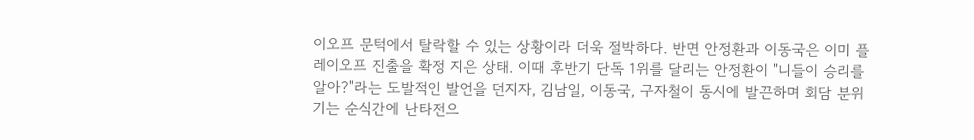이오프 문턱에서 탈락할 수 있는 상황이라 더욱 절박하다. 반면 안정환과 이동국은 이미 플레이오프 진출을 확정 지은 상태. 이때 후반기 단독 1위를 달리는 안정환이 "니들이 승리를 알아?"라는 도발적인 발언을 던지자, 김남일, 이동국, 구자철이 동시에 발끈하며 회담 분위기는 순식간에 난타전으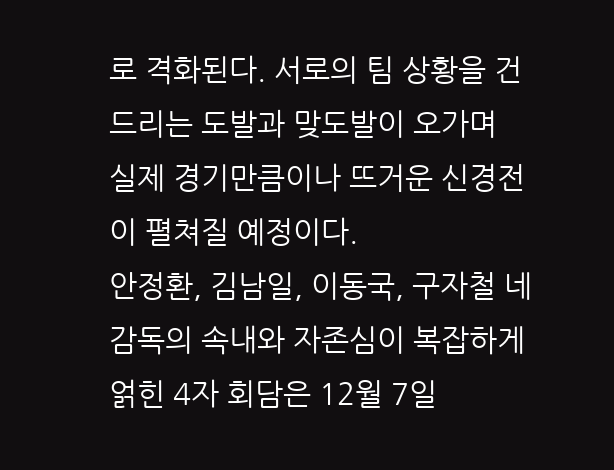로 격화된다. 서로의 팀 상황을 건드리는 도발과 맞도발이 오가며 실제 경기만큼이나 뜨거운 신경전이 펼쳐질 예정이다.
안정환, 김남일, 이동국, 구자철 네 감독의 속내와 자존심이 복잡하게 얽힌 4자 회담은 12월 7일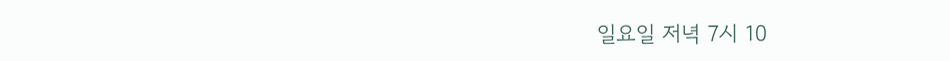일요일 저녁 7시 10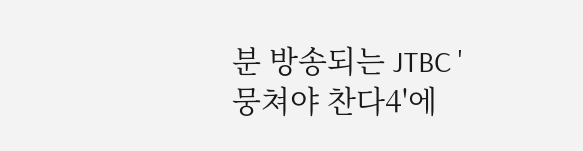분 방송되는 JTBC '뭉쳐야 찬다4'에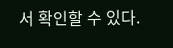서 확인할 수 있다.